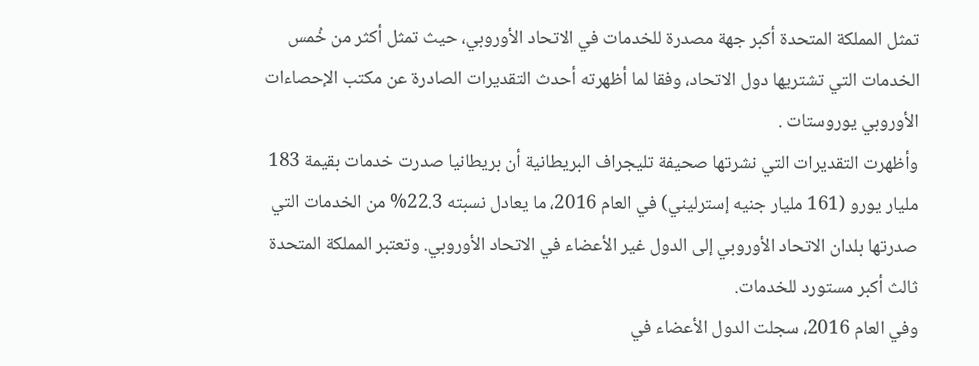تمثل المملكة المتحدة أكبر جهة مصدرة للخدمات في الاتحاد الأوروبي، حيث تمثل أكثر من خُمس الخدمات التي تشتريها دول الاتحاد، وفقا لما أظهرته أحدث التقديرات الصادرة عن مكتب الإحصاءات الأوروبي يوروستات .
وأظهرت التقديرات التي نشرتها صحيفة تليجراف البريطانية أن بريطانيا صدرت خدمات بقيمة 183 مليار يورو (161 مليار جنيه إسترليني) في العام 2016، ما يعادل نسبته 22.3% من الخدمات التي صدرتها بلدان الاتحاد الأوروبي إلى الدول غير الأعضاء في الاتحاد الأوروبي. وتعتبر المملكة المتحدة ثالث أكبر مستورد للخدمات.
وفي العام 2016، سجلت الدول الأعضاء في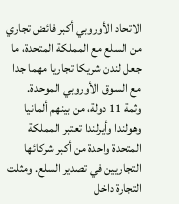الاتحاد الأوروبي أكبر فائض تجاري من السلع مع المملكة المتحدة، ما جعل لندن شريكا تجاريا مهما جدا مع السوق الأوروبي الموحدة.
وثمة 11 دولة، من بينهم ألمانيا وهولندا وأيرلندا تعتبر المملكة المتحدة واحدة من أكبر شركائها التجاريين في تصدير السلع. ومثلت التجارة داخل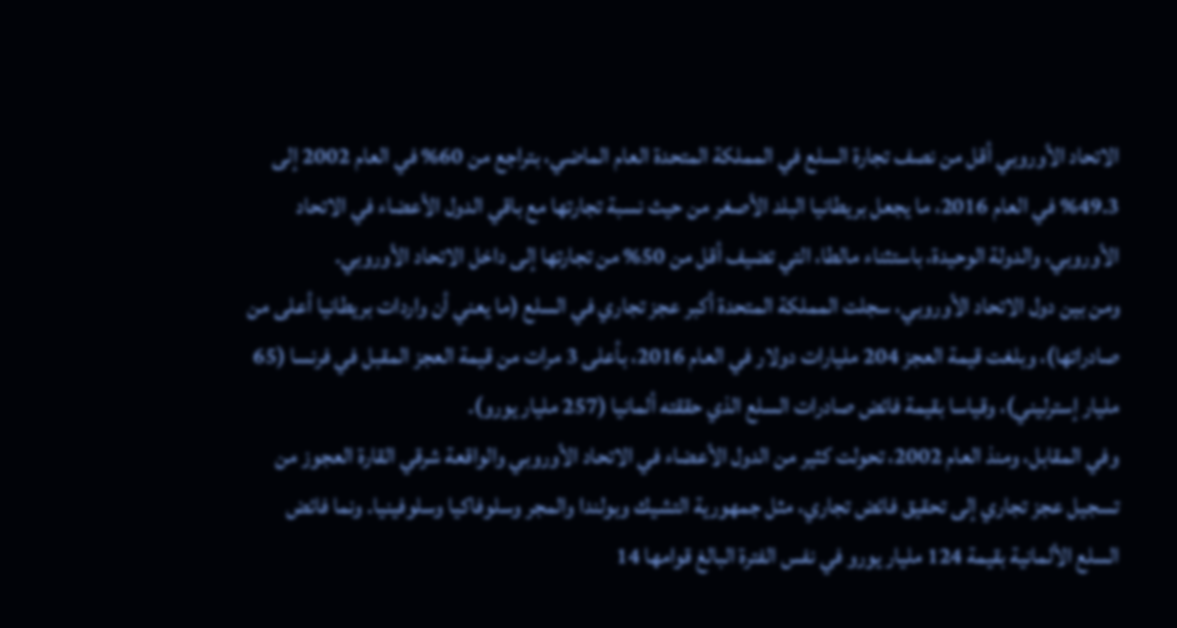الاتحاد الأوروبي أقل من نصف تجارة السلع في المملكة المتحدة العام الماضي، بتراجع من 60% في العام 2002 إلى 49.3% في العام 2016، ما يجعل بريطانيا البلد الأصغر من حيث نسبة تجارتها مع باقي الدول الأعضاء في الاتحاد الأوروبي، والدولة الوحيدة، باستثناء مالطا، التي تضيف أقل من 50% من تجارتها إلى داخل الاتحاد الأوروبي.
ومن بين دول الاتحاد الأوروبي، سجلت المملكة المتحدة أكبر عجز تجاري في السلع (ما يعني أن واردات بريطانيا أعلى من صادراتها)، وبلغت قيمة العجز 204 مليارات دولار في العام 2016، بأعلى 3 مرات من قيمة العجز المقبل في فرنسا (65 مليار إسترليني)، وقياسا بقيمة فائض صادرات السلع الذي حققته ألمانيا (257 مليار يورو).
وفي المقابل، ومنذ العام 2002، تحولت كثير من الدول الأعضاء في الاتحاد الأوروبي والواقعة شرقي القارة العجوز من تسجيل عجز تجاري إلى تحقيق فائض تجاري، مثل جمهورية التشيك وبولندا والمجر وسلوفاكيا وسلوفينيا. ونما فائض السلع الألمانية بقيمة 124 مليار يورو في نفس الفترة البالغ قوامها 14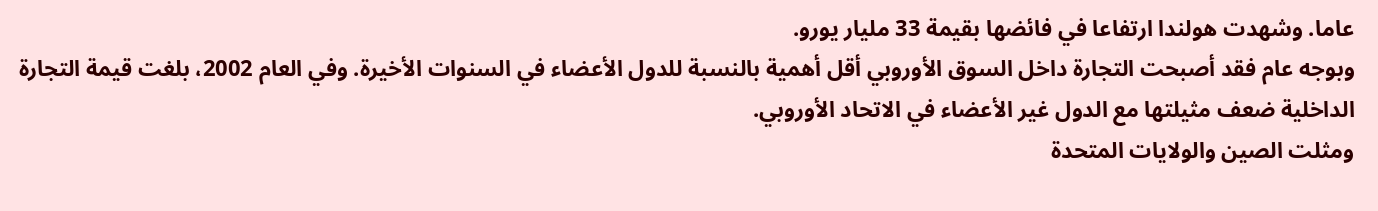عاما. وشهدت هولندا ارتفاعا في فائضها بقيمة 33 مليار يورو.
وبوجه عام فقد أصبحت التجارة داخل السوق الأوروبي أقل أهمية بالنسبة للدول الأعضاء في السنوات الأخيرة. وفي العام 2002، بلغت قيمة التجارة الداخلية ضعف مثيلتها مع الدول غير الأعضاء في الاتحاد الأوروبي.
ومثلت الصين والولايات المتحدة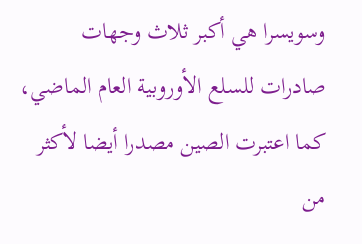وسويسرا هي أكبر ثلاث وجهات صادرات للسلع الأوروبية العام الماضي، كما اعتبرت الصين مصدرا أيضا لأكثر من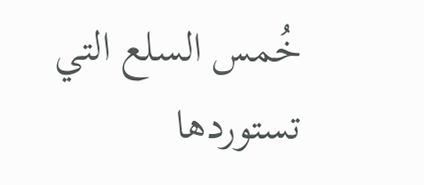خُمس السلع التي تستوردها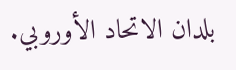بلدان الاتحاد الأوروبي.